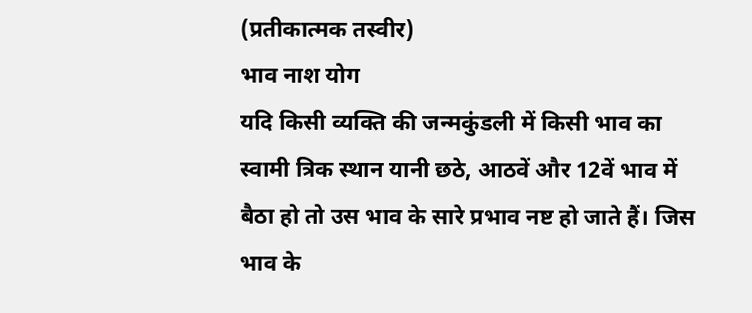(प्रतीकात्मक तस्वीर)
भाव नाश योग
यदि किसी व्यक्ति की जन्मकुंडली में किसी भाव का स्वामी त्रिक स्थान यानी छठे, आठवें और 12वें भाव में बैठा हो तो उस भाव के सारे प्रभाव नष्ट हो जाते हैं। जिस भाव के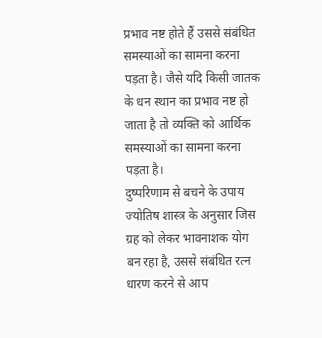प्रभाव नष्ट होते हैं उससे संबंधित समस्याओं का सामना करना पड़ता है। जैसे यदि किसी जातक के धन स्थान का प्रभाव नष्ट हो जाता है तो व्यक्ति को आर्थिक समस्याओं का सामना करना पड़ता है।
दुष्परिणाम से बचने के उपाय
ज्योतिष शास्त्र के अनुसार जिस ग्रह को लेकर भावनाशक योग बन रहा है, उससे संबंधित रत्न धारण करने से आप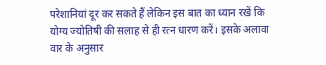परेशानियां दूर कर सकते हैं लेकिन इस बात का ध्यान रखें कि योग्य ज्योतिषी की सलाह से ही रत्न धारण करें। इसके अलावा वार के अनुसार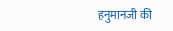हनुमानजी की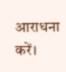आराधना करें।